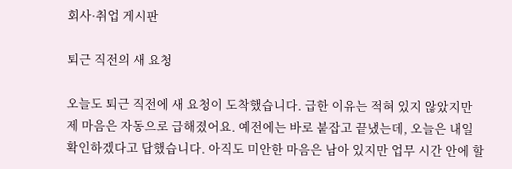회사·취업 게시판

퇴근 직전의 새 요청

오늘도 퇴근 직전에 새 요청이 도착했습니다. 급한 이유는 적혀 있지 않았지만 제 마음은 자동으로 급해졌어요. 예전에는 바로 붙잡고 끝냈는데, 오늘은 내일 확인하겠다고 답했습니다. 아직도 미안한 마음은 남아 있지만 업무 시간 안에 할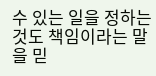수 있는 일을 정하는 것도 책임이라는 말을 믿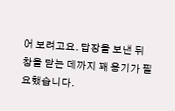어 보려고요. 답장을 보낸 뒤 창을 닫는 데까지 꽤 용기가 필요했습니다.